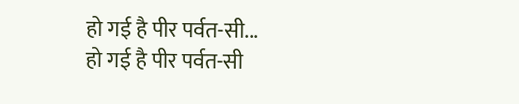हो गई है पीर पर्वत-सी...
हो गई है पीर पर्वत-सी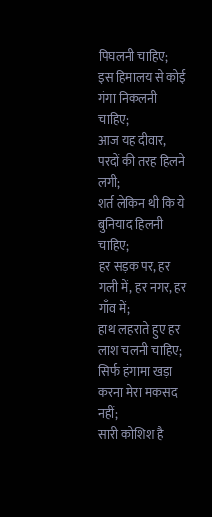पिघलनी चाहिए;
इस हिमालय से कोई गंगा निकलनी चाहिए;
आज यह दीवार, परदों की तरह हिलने लगी;
शर्त लेकिन थी कि ये बुनियाद हिलनी चाहिए;
हर सड़क पर, हर गली में, हर नगर, हर गाँव में;
हाथ लहराते हुए हर लाश चलनी चाहिए;
सिर्फ हंगामा खड़ा करना मेरा मकसद नहीं;
सारी कोशिश है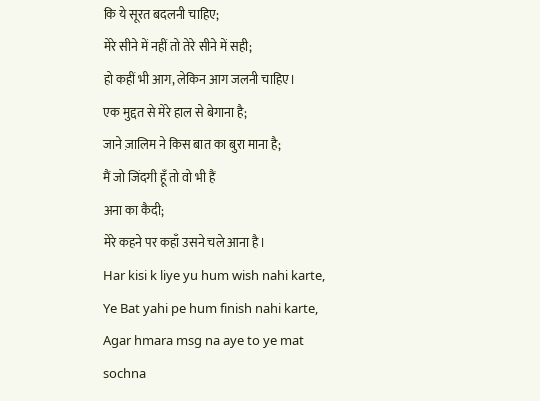कि ये सूरत बदलनी चाहिए;
मेरे सीने में नहीं तो तेरे सीने में सही;
हो कहीं भी आग, लेकिन आग जलनी चाहिए।
एक मुद्दत से मेरे हाल से बेगाना है;
जाने ज़ालिम ने किस बात का बुरा माना है;
मैं जो जिंदगी हूँ तो वो भी हैं
अना का कैदी;
मेरे कहने पर कहाँ उसने चले आना है।
Har kisi k liye yu hum wish nahi karte,
Ye Bat yahi pe hum finish nahi karte,
Agar hmara msg na aye to ye mat
sochna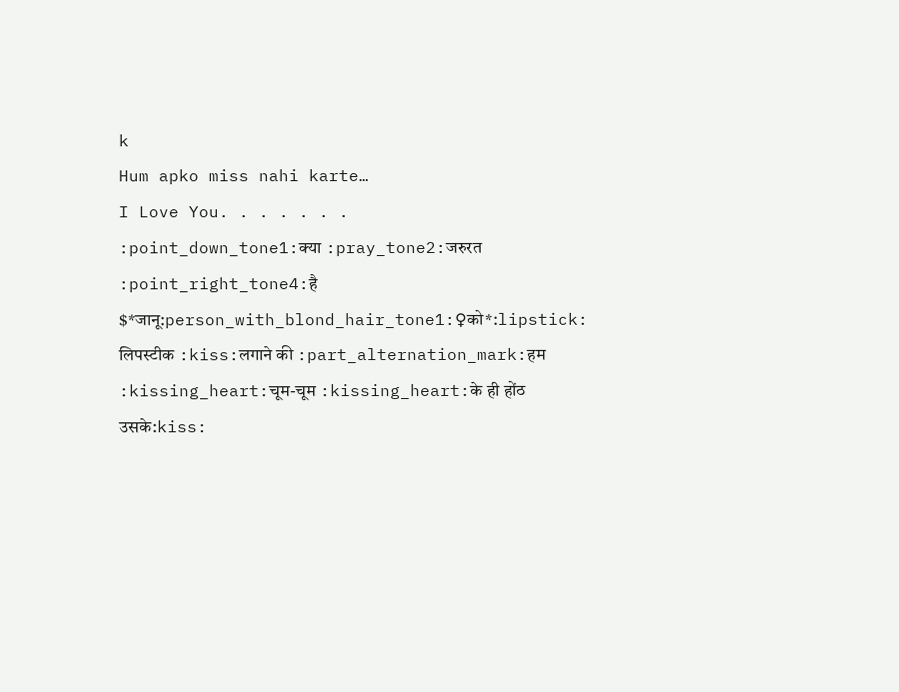k
Hum apko miss nahi karte…
I Love You. . . . . . .
:point_down_tone1:क्या :pray_tone2:जरुरत :point_right_tone4:है $*जानू:person_with_blond_hair_tone1:♀को*:lipstick: लिपस्टीक :kiss:लगाने की :part_alternation_mark:हम :kissing_heart:चूम-चूम :kissing_heart:के ही होंठ उसके:kiss: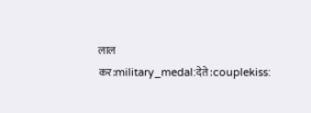लाल कर:military_medal:देते:couplekiss: